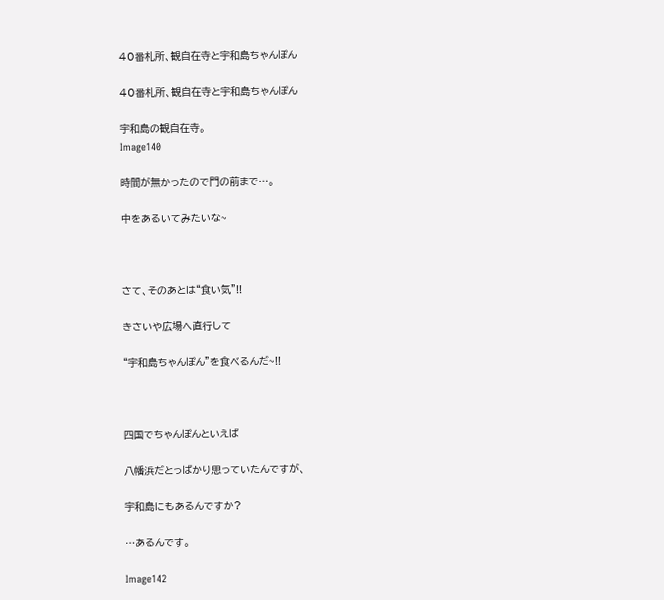40番札所、観自在寺と宇和島ちゃんぽん

40番札所、観自在寺と宇和島ちゃんぽん

宇和島の観自在寺。
Image140

時間が無かったので門の前まで…。

中をあるいてみたいな~



さて、そのあとは“食い気”!!

きさいや広場へ直行して

“宇和島ちゃんぽん”を食べるんだ~!!



四国でちゃんぽんといえば

八幡浜だとっばかり思っていたんですが、

宇和島にもあるんですか?

…あるんです。

Image142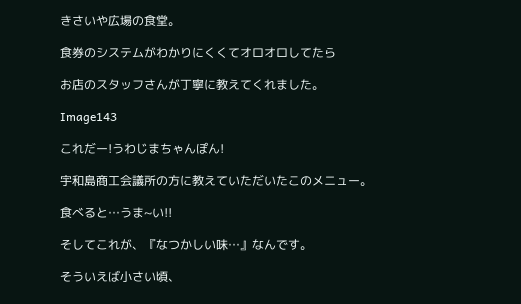きさいや広場の食堂。

食券のシステムがわかりにくくてオロオロしてたら

お店のスタッフさんが丁寧に教えてくれました。

Image143

これだー!うわじまちゃんぽん!

宇和島商工会議所の方に教えていただいたこのメニュー。

食べると…うま~い!!

そしてこれが、『なつかしい味…』なんです。

そういえば小さい頃、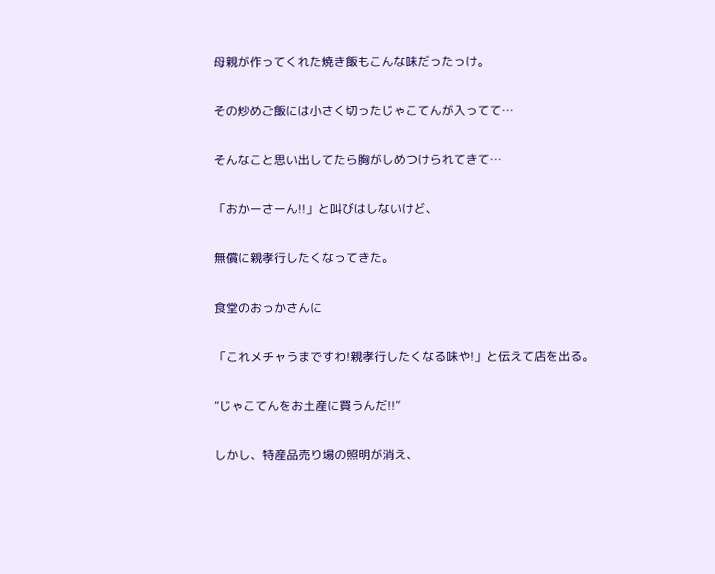母親が作ってくれた焼き飯もこんな味だったっけ。

その炒めご飯には小さく切ったじゃこてんが入ってて…

そんなこと思い出してたら胸がしめつけられてきて…

「おかーさーん!!」と叫びはしないけど、

無償に親孝行したくなってきた。

食堂のおっかさんに

「これメチャうまですわ!親孝行したくなる味や!」と伝えて店を出る。

“じゃこてんをお土産に買うんだ!!”

しかし、特産品売り場の照明が消え、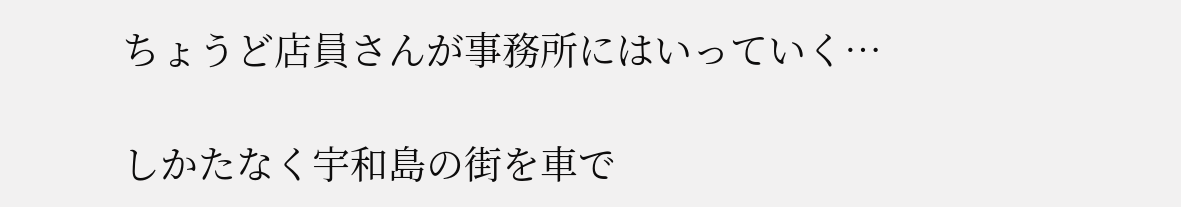ちょうど店員さんが事務所にはいっていく…

しかたなく宇和島の街を車で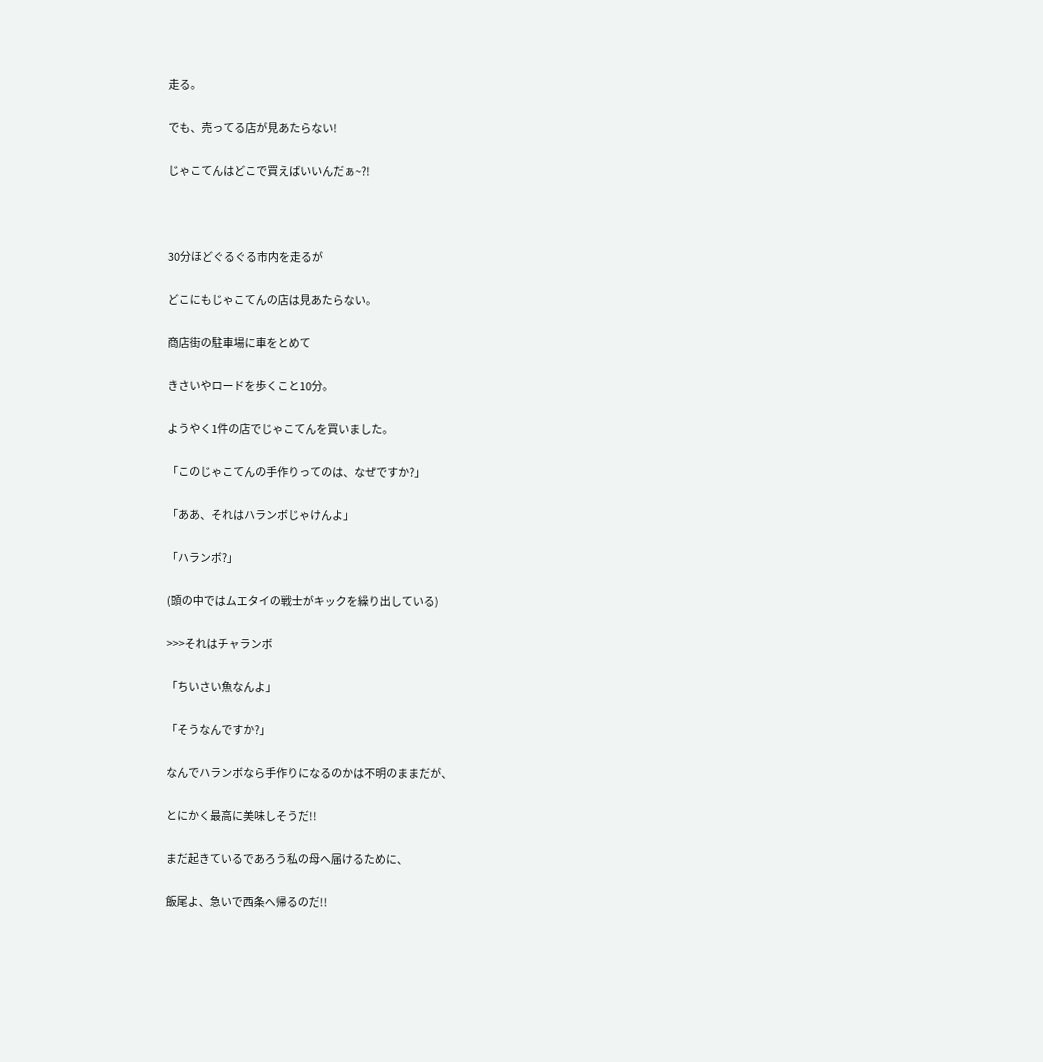走る。

でも、売ってる店が見あたらない!

じゃこてんはどこで買えばいいんだぁ~?!



30分ほどぐるぐる市内を走るが

どこにもじゃこてんの店は見あたらない。

商店街の駐車場に車をとめて

きさいやロードを歩くこと10分。

ようやく1件の店でじゃこてんを買いました。

「このじゃこてんの手作りってのは、なぜですか?」

「ああ、それはハランボじゃけんよ」

「ハランボ?」

(頭の中ではムエタイの戦士がキックを繰り出している)

>>>それはチャランボ

「ちいさい魚なんよ」

「そうなんですか?」

なんでハランボなら手作りになるのかは不明のままだが、

とにかく最高に美味しそうだ!!

まだ起きているであろう私の母へ届けるために、

飯尾よ、急いで西条へ帰るのだ!!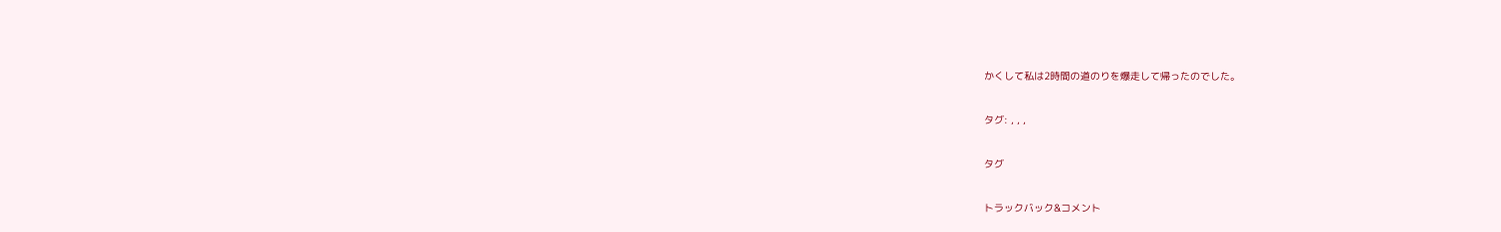かくして私は2時間の道のりを爆走して帰ったのでした。

タグ: , , ,

タグ

トラックバック&コメント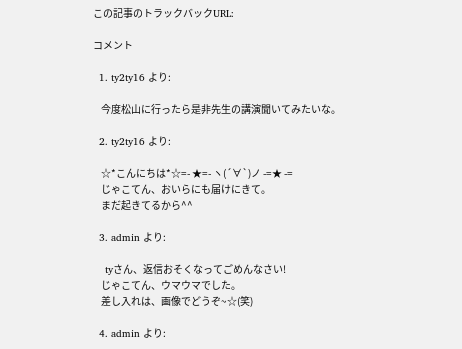この記事のトラックバックURL:

コメント

  1. ty2ty16 より:

    今度松山に行ったら是非先生の講演聞いてみたいな。

  2. ty2ty16 より:

    ☆*こんにちは*☆=- ★=- ヽ(´∀`)ノ -=★ -=
    じゃこてん、おいらにも届けにきて。
    まだ起きてるから^^

  3. admin より:

    tyさん、返信おそくなってごめんなさい!
    じゃこてん、ウマウマでした。
    差し入れは、画像でどうぞ~☆(笑)

  4. admin より: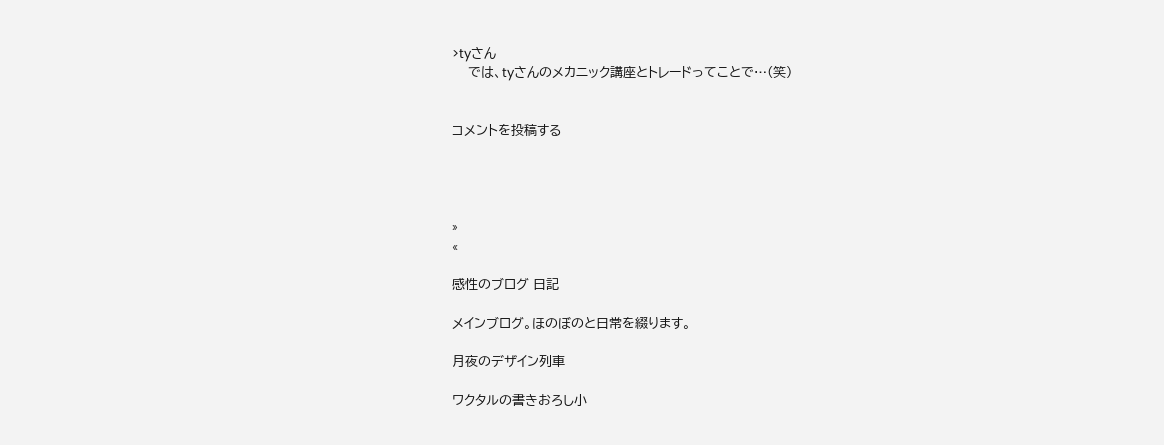>tyさん
    では、tyさんのメカニック講座とトレードってことで…(笑)


コメントを投稿する




»
«

感性のブログ 日記

メインブログ。ほのぼのと日常を綴ります。

月夜のデザイン列車

ワクタルの書きおろし小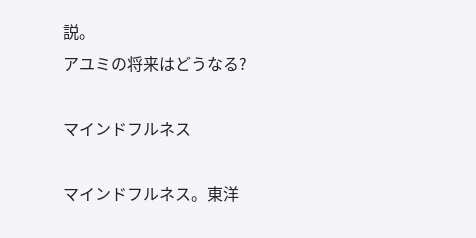説。
アユミの将来はどうなる?

マインドフルネス

マインドフルネス。東洋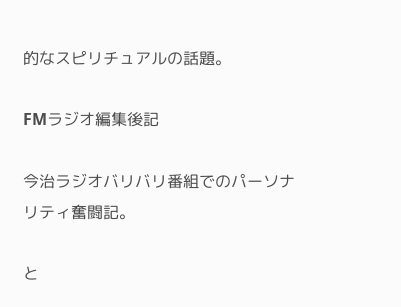的なスピリチュアルの話題。

FMラジオ編集後記

今治ラジオバリバリ番組でのパーソナリティ奮闘記。

と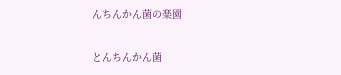んちんかん菌の楽園

とんちんかん菌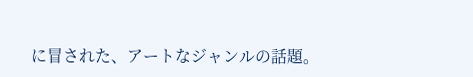に冒された、アートなジャンルの話題。